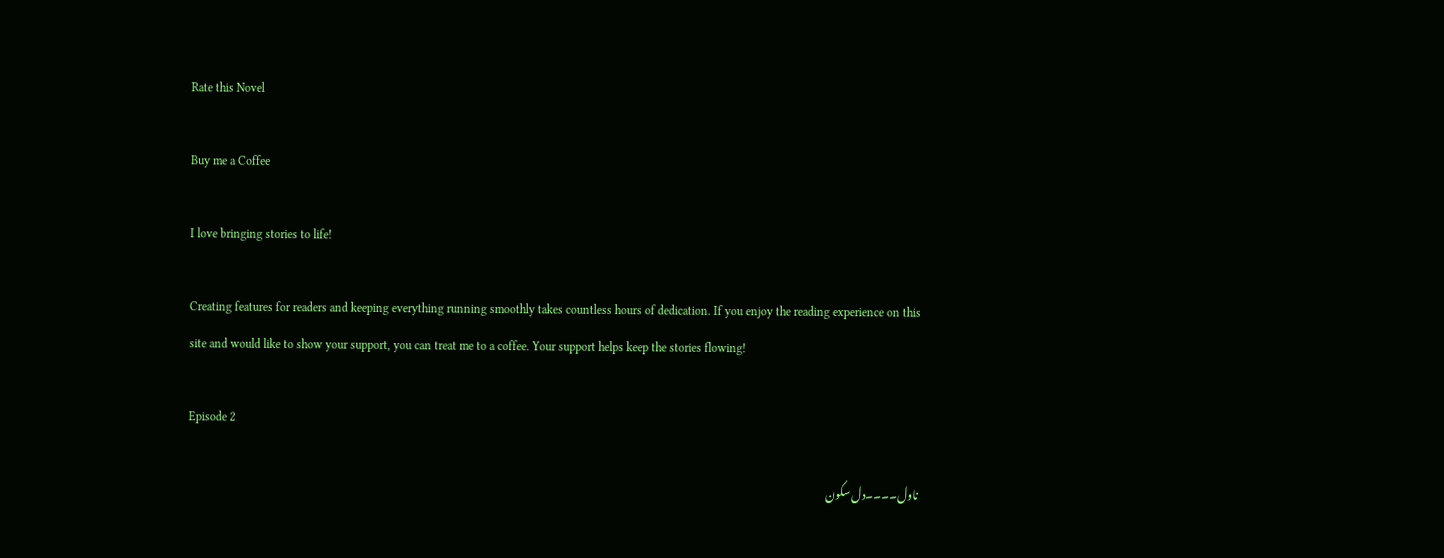Rate this Novel

Buy me a Coffee

I love bringing stories to life!

Creating features for readers and keeping everything running smoothly takes countless hours of dedication. If you enjoy the reading experience on this site and would like to show your support, you can treat me to a coffee. Your support helps keep the stories flowing!

Episode 2

ناول۔۔۔۔دل سکون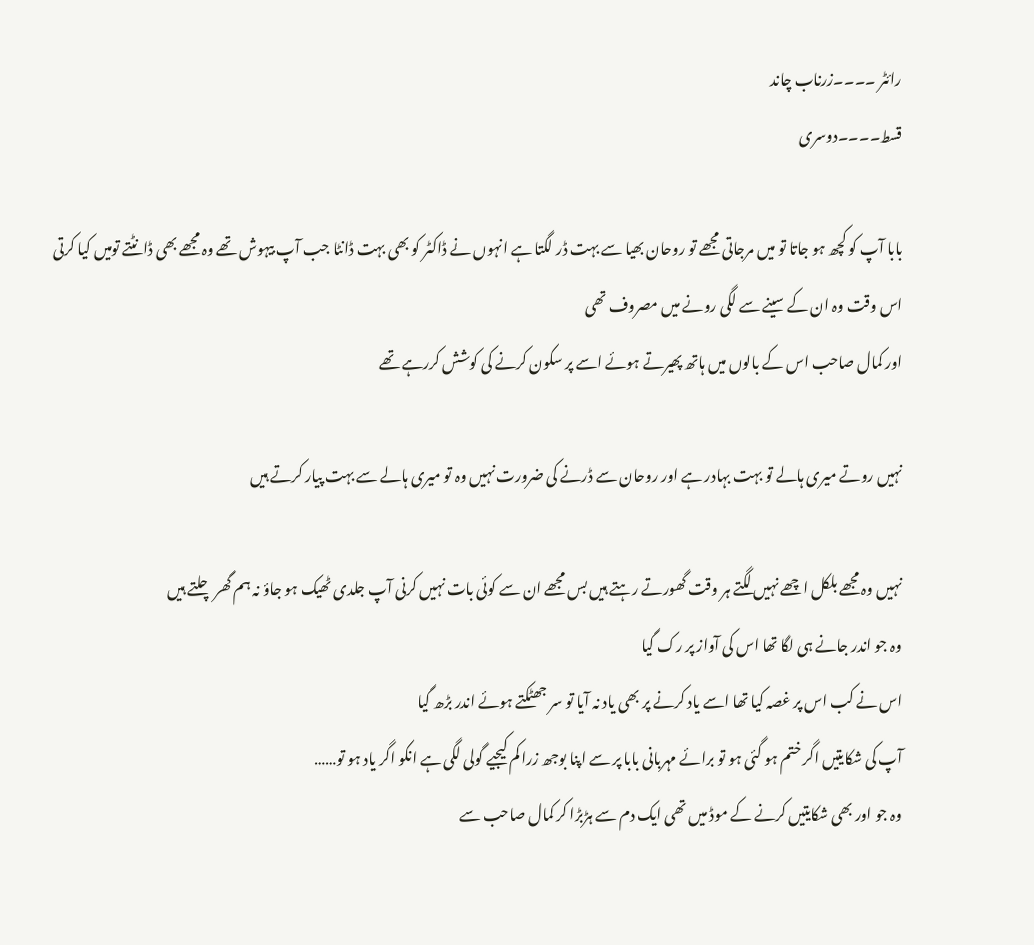رائٹر ۔۔۔۔زرناب چاند
قسط۔۔۔۔دوسری

بابا آپ کو کچھ ہو جاتا تو میں مرجاتی مجھے تو روحان بھیا سے بہت ڈر لگتا ہے انہوں نے ڈاکٹر کو بھی بہت ڈانٹا جب آپ بیہوش تھے وہ مجھے بھی ڈانٹتے تومیں کیا کرتی
اس وقت وہ ان کے سینے سے لگی رونے میں مصروف تھی
اور کمال صاحب اس کے بالوں میں ہاتھ پھیرتے ہوئے اسے پر سکون کرنے کی کوشش کررہے تھے

نہیں روتے میری ہالے تو بہت بہادر ہے اور روحان سے ڈرنے کی ضرورت نہیں وہ تو میری ہالے سے بہت پیار کرتے ہیں

نہیں وہ مجھے بلکل اچھے نہیں لگتے ہر وقت گھورتے رہتے ہیں بس مجھے ان سے کوئی بات نہیں کرنی آپ جلدی ٹھیک ہو جاؤ نہ ہم گھر چلتے ہیں
وہ جو اندر جانے ہی لگا تھا اس کی آواز پر رک گیا
اس نے کب اس پر غصہ کیا تھا اسے یاد کرنے پر بھی یاد نہ آیا تو سر جھٹکتے ہوئے اندر بڑھ گیا
آپ کی شکایتیں اگر ختم ہو گئی ہو تو برائے مہربانی بابا پر سے اپنا بوجھ زرا کم کیجیے گولی لگی ہے انکو اگر یاد ہو تو……
وہ جو اور بھی شکایتیں کرنے کے موڈ میں تھی ایک دم سے ہڑبڑا کر کمال صاحب سے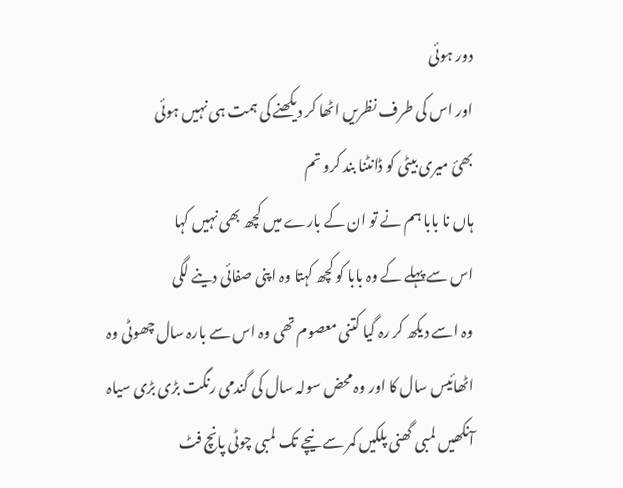دور ہوئی
اور اس کی طرف نظریں اٹھا کر دیکھنے کی ہمت ہی نہیں ہوئی
بھئ میری بیٹی کو ڈانٹنا بند کرو تم
ہاں نا بابا ہم نے تو ان کے بارے میں کچھ بھی نہیں کہا
اس سے پہلے کے وہ بابا کو کچھ کہتا وہ اپنی صفائی دینے لگی
وہ اسے دیکھ کر رہ گیا کتنی معصوم تھی وہ اس سے بارہ سال چھوٹی وہ اٹھائیس سال کا اور وہ محض سولہ سال کی گندمی رنگت بڑی بڑی سیاہ آنکھیں لمبی گھنی پلکیں کمر سے نیچے تک لمبی چوٹی پانچ فٹ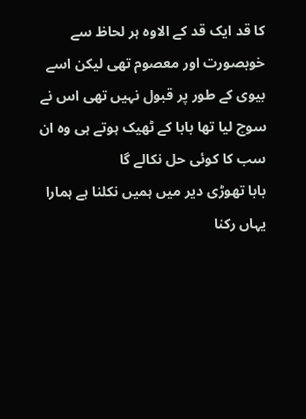کا قد ایک قد کے الاوہ ہر لحاظ سے خوبصورت اور معصوم تھی لیکن اسے بیوی کے طور پر قبول نہیں تھی اس نے سوچ لیا تھا بابا کے ٹھیک ہوتے ہی وہ ان سب کا کوئی حل نکالے گا
بابا تھوڑی دیر میں ہمیں نکلنا ہے ہمارا یہاں رکنا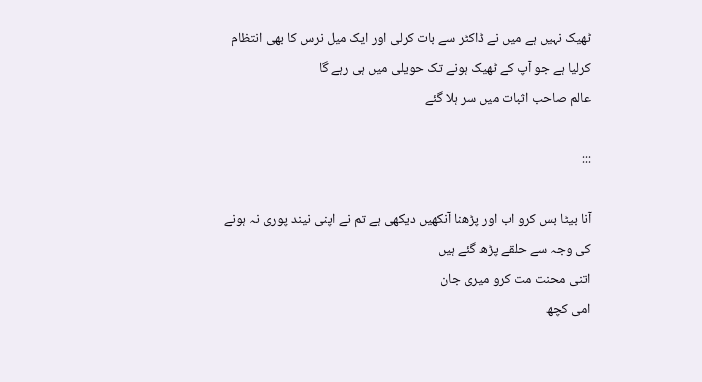ٹھیک نہیں ہے میں نے ڈاکٹر سے بات کرلی اور ایک میل نرس کا بھی انتظام کرلیا ہے جو آپ کے ٹھیک ہونے تک حویلی میں ہی رہے گا
عالم صاحب اثبات میں سر ہلا گئے

:::

آنا بیٹا بس کرو اب اور پڑھنا آنکھیں دیکھی ہے تم نے اپنی نیند پوری نہ ہونے کی وجہ سے حلقے پڑھ گئے ہیں
اتنی محنت مت کرو میری جان
امی کچھ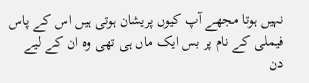نہیں ہوتا مجھے آپ کیوں پریشان ہوتی ہیں اس کے پاس فیملی کے نام پر بس ایک ماں ہی تھی وہ ان کے لیے دن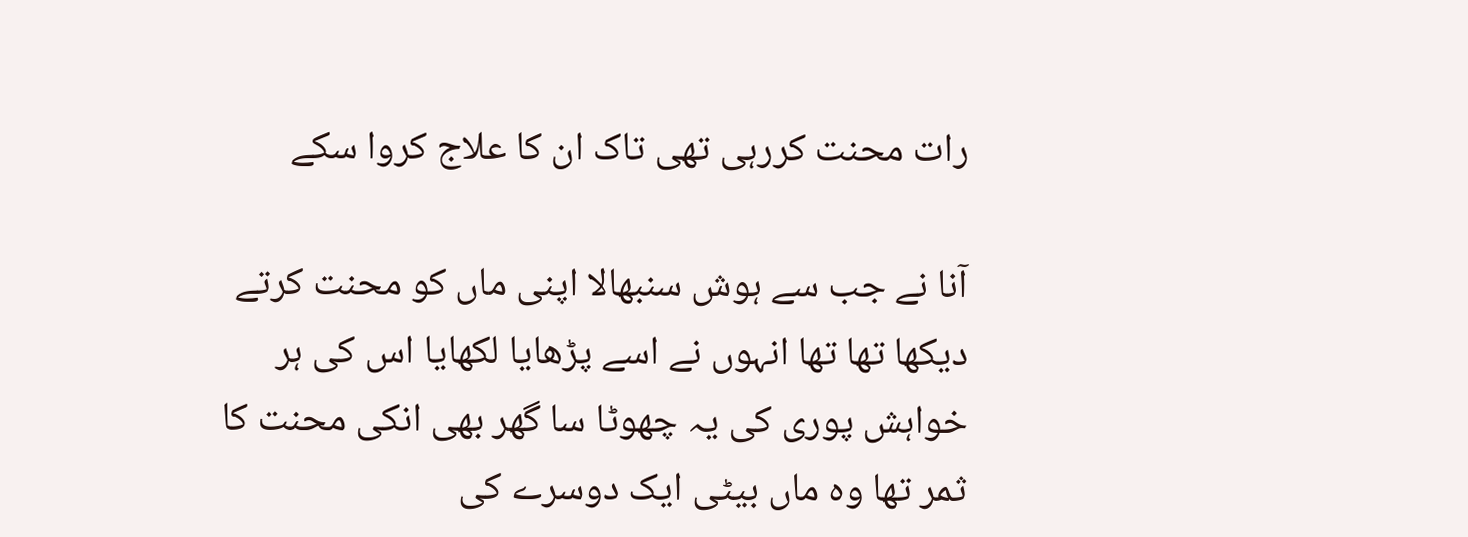رات محنت کررہی تھی تاک ان کا علاج کروا سکے

آنا نے جب سے ہوش سنبھالا اپنی ماں کو محنت کرتے دیکھا تھا تھا انہوں نے اسے پڑھایا لکھایا اس کی ہر خواہش پوری کی یہ چھوٹا سا گھر بھی انکی محنت کا ثمر تھا وہ ماں بیٹی ایک دوسرے کی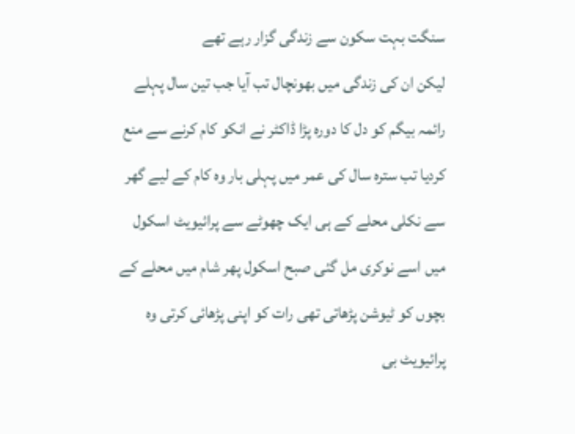سنگت بہت سکون سے زندگی گزار رہے تھے
لیکن ان کی زندگی میں بھونچال تب آیا جب تین سال پہلے رائمہ بیگم کو دل کا دورہ پڑا ڈاکٹر نے انکو کام کرنے سے منع کردیا تب سترہ سال کی عمر میں پہلی بار وہ کام کے لیے گھر سے نکلی محلے کے ہی ایک چھوٹے سے پرائیویٹ اسکول میں اسے نوکری مل گئی صبح اسکول پھر شام میں محلے کے بچوں کو ٹیوشن پڑھاتی تھی رات کو اپنی پڑھائی کرتی وہ پرائیویٹ بی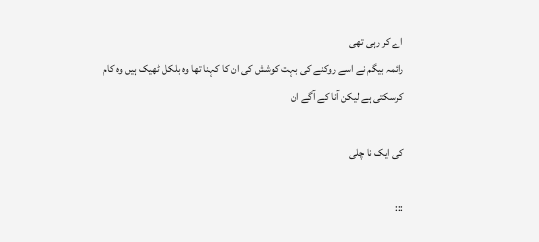اے کر رہی تھی
رائمہ بیگم نے اسے روکنے کی بہت کوشش کی ان کا کہنا تھا وہ بلکل ٹھیک ہیں وہ کام کرسکتی ہے لیکن آنا کے آگے ان

کی ایک نا چلی

:::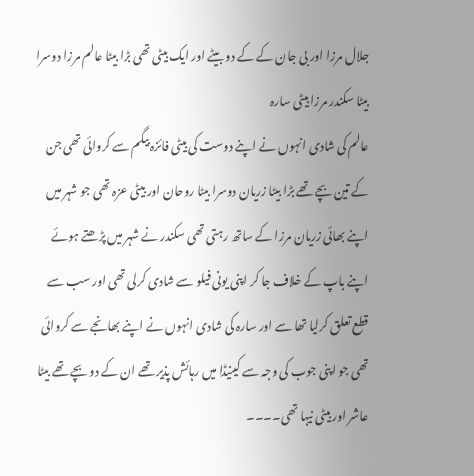جلال مرزا اور بی جان کے کے دو بیٹے اور ایک بیٹی تھی بڑا بیٹا عالم مرزا دوسرا بیٹا سکندر مرزا بیٹی سارہ
عالم کی شادی انہوں نے اپنے دوست کی بیٹی فائزہ بیگم سے کروائی تھی جن کے تین بچے تھے بڑا بیٹا زریان دوسرا بیٹا روحان اور بیٹی عزہ تھی جو شہر میں اپنے بھائی زریان مرزا کے ساتھ رہتی تھی سکندر نے شہر میں پڑھتے ہوئے اپنے باپ کے خلاف جا کر اپنی یونی فیلو سے شادی کرلی تھی اور سب سے قطع تعلق کرلیا تھا سے اور سارہ کی شادی انہوں نے اپنے بھانجے سے کروائی تھی جو اپنی جوب کی وجہ سے کینیڈا میں رہائش پذیر تھے ان کے دو بچے تھے بیٹا عاشر اور بیٹی نیہا تھی۔۔۔۔